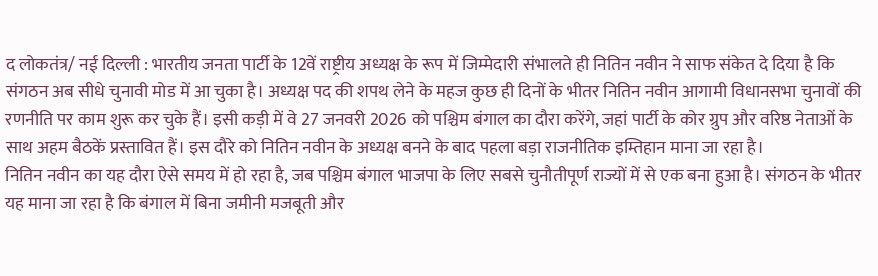द लोकतंत्र/ नई दिल्ली : भारतीय जनता पार्टी के 12वें राष्ट्रीय अध्यक्ष के रूप में जिम्मेदारी संभालते ही नितिन नवीन ने साफ संकेत दे दिया है कि संगठन अब सीधे चुनावी मोड में आ चुका है। अध्यक्ष पद की शपथ लेने के महज कुछ ही दिनों के भीतर नितिन नवीन आगामी विधानसभा चुनावों की रणनीति पर काम शुरू कर चुके हैं। इसी कड़ी में वे 27 जनवरी 2026 को पश्चिम बंगाल का दौरा करेंगे, जहां पार्टी के कोर ग्रुप और वरिष्ठ नेताओं के साथ अहम बैठकें प्रस्तावित हैं। इस दौरे को नितिन नवीन के अध्यक्ष बनने के बाद पहला बड़ा राजनीतिक इम्तिहान माना जा रहा है।
नितिन नवीन का यह दौरा ऐसे समय में हो रहा है, जब पश्चिम बंगाल भाजपा के लिए सबसे चुनौतीपूर्ण राज्यों में से एक बना हुआ है। संगठन के भीतर यह माना जा रहा है कि बंगाल में बिना जमीनी मजबूती और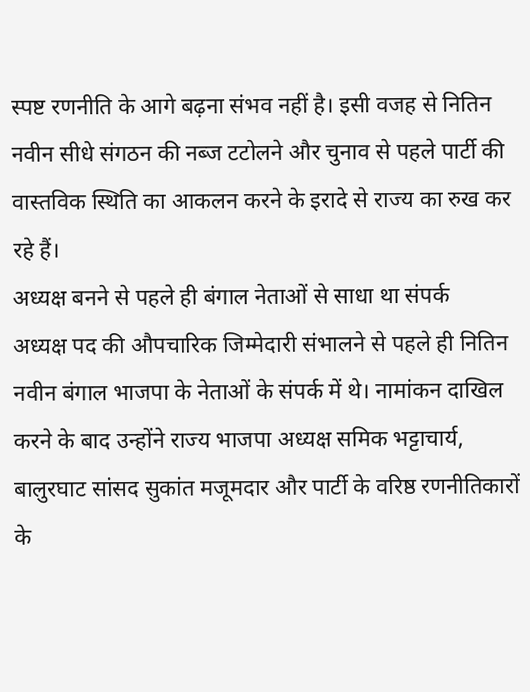स्पष्ट रणनीति के आगे बढ़ना संभव नहीं है। इसी वजह से नितिन नवीन सीधे संगठन की नब्ज टटोलने और चुनाव से पहले पार्टी की वास्तविक स्थिति का आकलन करने के इरादे से राज्य का रुख कर रहे हैं।
अध्यक्ष बनने से पहले ही बंगाल नेताओं से साधा था संपर्क
अध्यक्ष पद की औपचारिक जिम्मेदारी संभालने से पहले ही नितिन नवीन बंगाल भाजपा के नेताओं के संपर्क में थे। नामांकन दाखिल करने के बाद उन्होंने राज्य भाजपा अध्यक्ष समिक भट्टाचार्य, बालुरघाट सांसद सुकांत मजूमदार और पार्टी के वरिष्ठ रणनीतिकारों के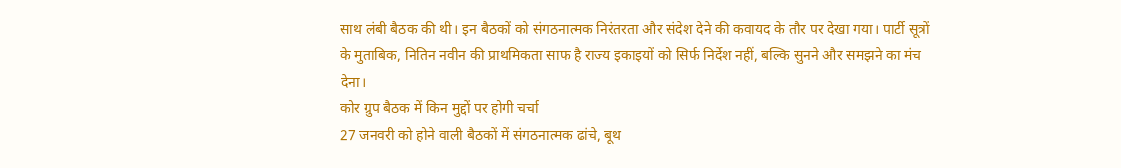साथ लंबी बैठक की थी। इन बैठकों को संगठनात्मक निरंतरता और संदेश देने की कवायद के तौर पर देखा गया। पार्टी सूत्रों के मुताबिक, नितिन नवीन की प्राथमिकता साफ है राज्य इकाइयों को सिर्फ निर्देश नहीं, बल्कि सुनने और समझने का मंच देना।
कोर ग्रुप बैठक में किन मुद्दों पर होगी चर्चा
27 जनवरी को होने वाली बैठकों में संगठनात्मक ढांचे, बूथ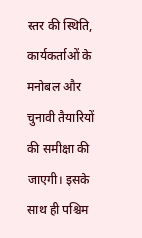स्तर की स्थिति, कार्यकर्ताओं के मनोबल और चुनावी तैयारियों की समीक्षा की जाएगी। इसके साथ ही पश्चिम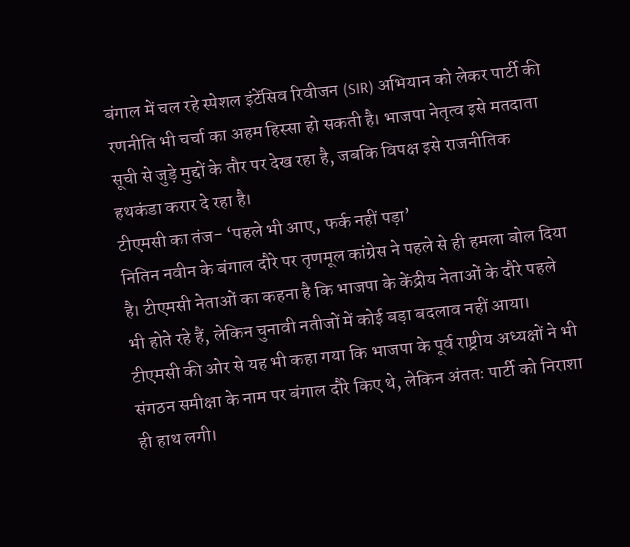बंगाल में चल रहे स्पेशल इंटेंसिव रिवीजन (SIR) अभियान को लेकर पार्टी की रणनीति भी चर्चा का अहम हिस्सा हो सकती है। भाजपा नेतृत्व इसे मतदाता सूची से जुड़े मुद्दों के तौर पर देख रहा है, जबकि विपक्ष इसे राजनीतिक हथकंडा करार दे रहा है।
टीएमसी का तंज- ‘पहले भी आए, फर्क नहीं पड़ा’
नितिन नवीन के बंगाल दौरे पर तृणमूल कांग्रेस ने पहले से ही हमला बोल दिया है। टीएमसी नेताओं का कहना है कि भाजपा के केंद्रीय नेताओं के दौरे पहले भी होते रहे हैं, लेकिन चुनावी नतीजों में कोई बड़ा बदलाव नहीं आया। टीएमसी की ओर से यह भी कहा गया कि भाजपा के पूर्व राष्ट्रीय अध्यक्षों ने भी संगठन समीक्षा के नाम पर बंगाल दौरे किए थे, लेकिन अंततः पार्टी को निराशा ही हाथ लगी।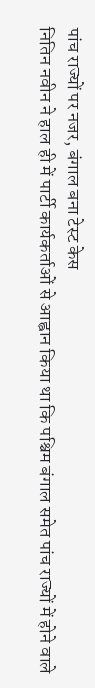पांच राज्यों पर नजर, बंगाल बना टेस्ट केस
नितिन नवीन ने हाल ही में पार्टी कार्यकर्ताओं से आह्वान किया था कि पश्चिम बंगाल समेत पांच राज्यों में होने वाले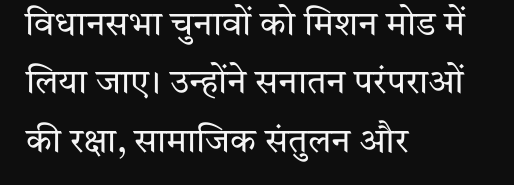विधानसभा चुनावों को मिशन मोड में लिया जाए। उन्होंने सनातन परंपराओं की रक्षा, सामाजिक संतुलन और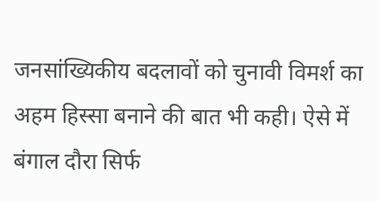जनसांख्यिकीय बदलावों को चुनावी विमर्श का अहम हिस्सा बनाने की बात भी कही। ऐसे में बंगाल दौरा सिर्फ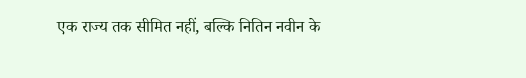एक राज्य तक सीमित नहीं, बल्कि नितिन नवीन के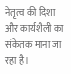नेतृत्व की दिशा और कार्यशैली का संकेतक माना जा रहा है।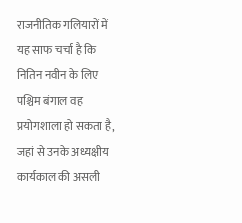राजनीतिक गलियारों में यह साफ चर्चा है कि नितिन नवीन के लिए पश्चिम बंगाल वह प्रयोगशाला हो सकता है, जहां से उनके अध्यक्षीय कार्यकाल की असली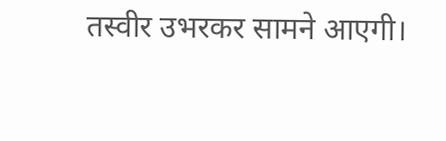तस्वीर उभरकर सामने आएगी।